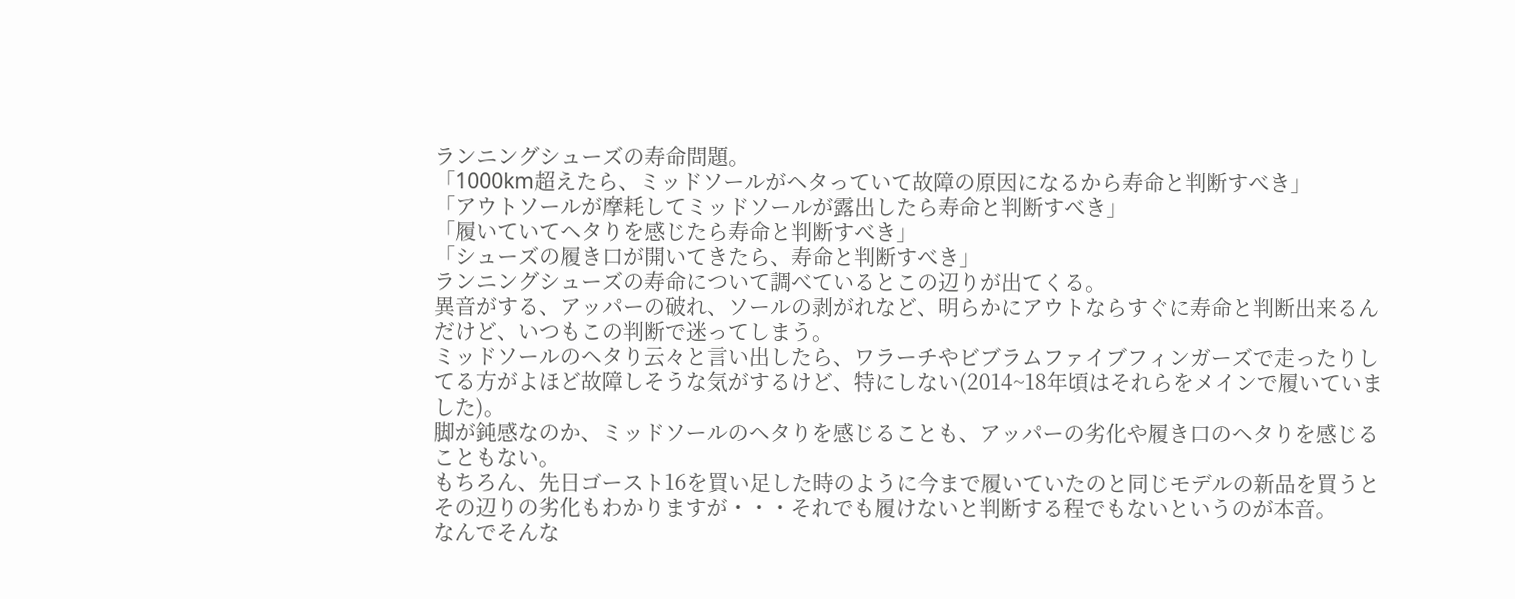ランニングシューズの寿命問題。
「1000km超えたら、ミッドソールがヘタっていて故障の原因になるから寿命と判断すべき」
「アウトソールが摩耗してミッドソールが露出したら寿命と判断すべき」
「履いていてヘタりを感じたら寿命と判断すべき」
「シューズの履き口が開いてきたら、寿命と判断すべき」
ランニングシューズの寿命について調べているとこの辺りが出てくる。
異音がする、アッパーの破れ、ソールの剥がれなど、明らかにアウトならすぐに寿命と判断出来るんだけど、いつもこの判断で迷ってしまう。
ミッドソールのヘタり云々と言い出したら、ワラーチやビブラムファイブフィンガーズで走ったりしてる方がよほど故障しそうな気がするけど、特にしない(2014~18年頃はそれらをメインで履いていました)。
脚が鈍感なのか、ミッドソールのヘタりを感じることも、アッパーの劣化や履き口のヘタりを感じることもない。
もちろん、先日ゴースト16を買い足した時のように今まで履いていたのと同じモデルの新品を買うとその辺りの劣化もわかりますが・・・それでも履けないと判断する程でもないというのが本音。
なんでそんな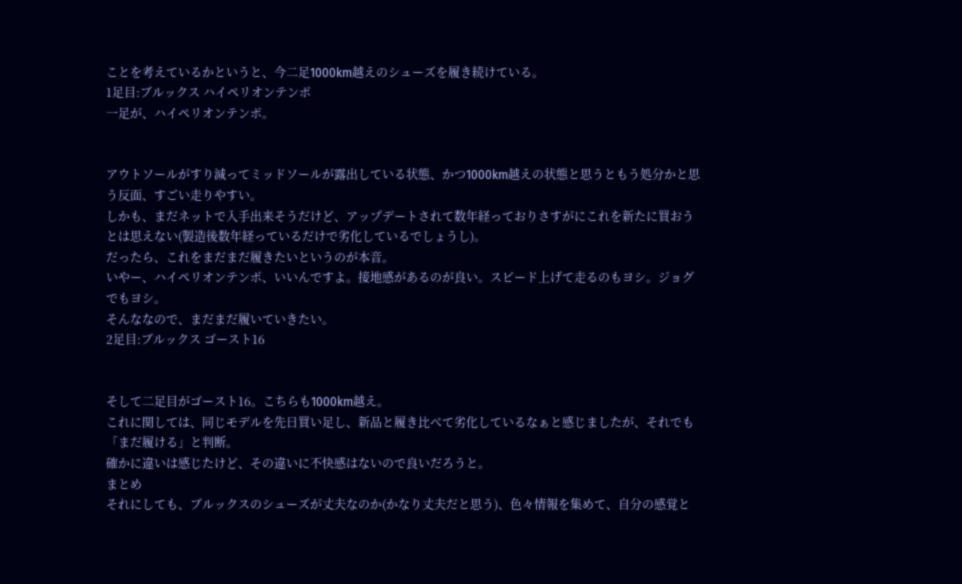ことを考えているかというと、今二足1000km越えのシューズを履き続けている。
1足目:ブルックス ハイペリオンテンポ
一足が、ハイペリオンテンポ。


アウトソールがすり減ってミッドソールが露出している状態、かつ1000km越えの状態と思うともう処分かと思う反面、すごい走りやすい。
しかも、まだネットで入手出来そうだけど、アップデートされて数年経っておりさすがにこれを新たに買おうとは思えない(製造後数年経っているだけで劣化しているでしょうし)。
だったら、これをまだまだ履きたいというのが本音。
いやー、ハイペリオンテンポ、いいんですよ。接地感があるのが良い。スピード上げて走るのもヨシ。ジョグでもヨシ。
そんななので、まだまだ履いていきたい。
2足目:ブルックス ゴースト16


そして二足目がゴースト16。こちらも1000km越え。
これに関しては、同じモデルを先日買い足し、新品と履き比べて劣化しているなぁと感じましたが、それでも「まだ履ける」と判断。
確かに違いは感じたけど、その違いに不快感はないので良いだろうと。
まとめ
それにしても、ブルックスのシューズが丈夫なのか(かなり丈夫だと思う)、色々情報を集めて、自分の感覚と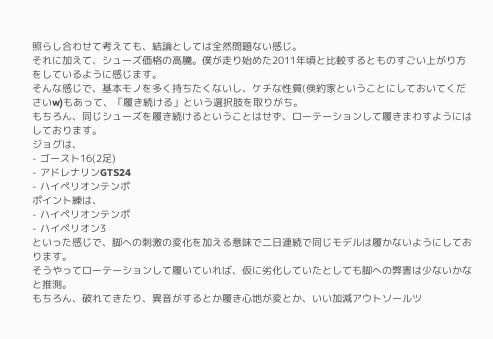照らし合わせて考えても、結論としては全然問題ない感じ。
それに加えて、シューズ価格の高騰。僕が走り始めた2011年頃と比較するとものすごい上がり方をしているように感じます。
そんな感じで、基本モノを多く持ちたくないし、ケチな性質(倹約家ということにしておいてくださいw)もあって、「履き続ける」という選択肢を取りがち。
もちろん、同じシューズを履き続けるということはせず、ローテーションして履きまわすようにはしております。
ジョグは、
- ゴースト16(2足)
- アドレナリンGTS24
- ハイペリオンテンポ
ポイント練は、
- ハイペリオンテンポ
- ハイペリオン3
といった感じで、脚への刺激の変化を加える意味で二日連続で同じモデルは履かないようにしております。
そうやってローテーションして履いていれば、仮に劣化していたとしても脚への弊害は少ないかなと推測。
もちろん、破れてきたり、異音がするとか履き心地が変とか、いい加減アウトソールツ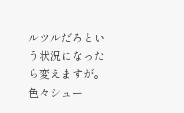ルツルだろという状況になったら変えますが。
色々シュー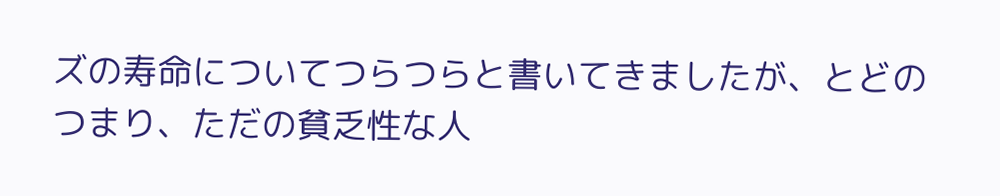ズの寿命についてつらつらと書いてきましたが、とどのつまり、ただの貧乏性な人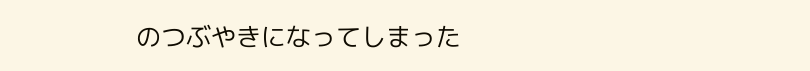のつぶやきになってしまった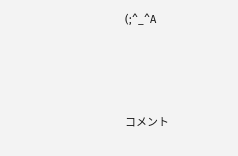(;^_^A





コメント